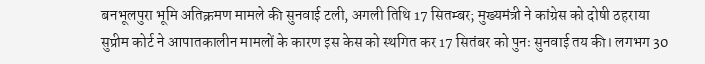बनभूलपुरा भूमि अतिक्रमण मामले की सुनवाई टली, अगली तिथि 17 सितम्बर; मुख्यमंत्री ने कांग्रेस को दोषी ठहराया
सुप्रीम कोर्ट ने आपातकालीन मामलों के कारण इस केस को स्थगित कर 17 सितंबर को पुनः सुनवाई तय की। लगभग 30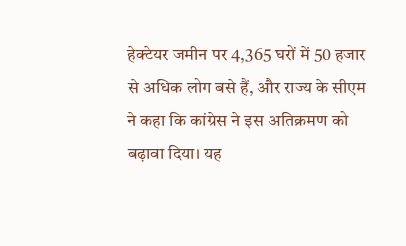हेक्टेयर जमीन पर 4,365 घरों में 50 हजार से अधिक लोग बसे हैं, और राज्य के सीएम ने कहा कि कांग्रेस ने इस अतिक्रमण को बढ़ावा दिया। यह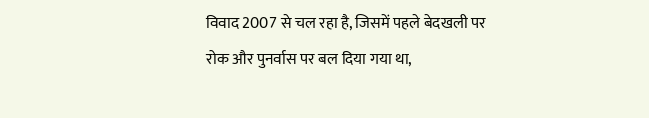विवाद 2007 से चल रहा है, जिसमें पहले बेदखली पर रोक और पुनर्वास पर बल दिया गया था,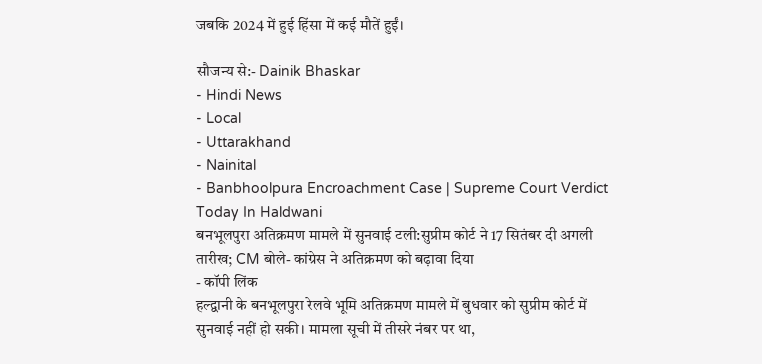जबकि 2024 में हुई हिंसा में कई मौतें हुईं।

सौजन्य से:- Dainik Bhaskar
- Hindi News
- Local
- Uttarakhand
- Nainital
- Banbhoolpura Encroachment Case | Supreme Court Verdict Today In Haldwani
बनभूलपुरा अतिक्रमण मामले में सुनवाई टली:सुप्रीम कोर्ट ने 17 सितंबर दी अगली तारीख; CM बोले- कांग्रेस ने अतिक्रमण को बढ़ावा दिया
- कॉपी लिंक
हल्द्वानी के बनभूलपुरा रेलवे भूमि अतिक्रमण मामले में बुधवार को सुप्रीम कोर्ट में सुनवाई नहीं हो सकी। मामला सूची में तीसरे नंबर पर था,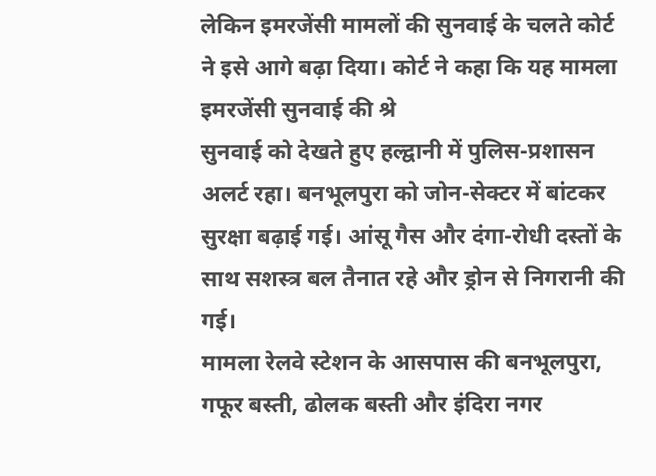लेकिन इमरजेंसी मामलों की सुनवाई के चलते कोर्ट ने इसे आगे बढ़ा दिया। कोर्ट ने कहा कि यह मामला इमरजेंसी सुनवाई की श्रे
सुनवाई को देखते हुए हल्द्वानी में पुलिस-प्रशासन अलर्ट रहा। बनभूलपुरा को जोन-सेक्टर में बांटकर सुरक्षा बढ़ाई गई। आंसू गैस और दंगा-रोधी दस्तों के साथ सशस्त्र बल तैनात रहे और ड्रोन से निगरानी की गई।
मामला रेलवे स्टेशन के आसपास की बनभूलपुरा, गफूर बस्ती, ढोलक बस्ती और इंदिरा नगर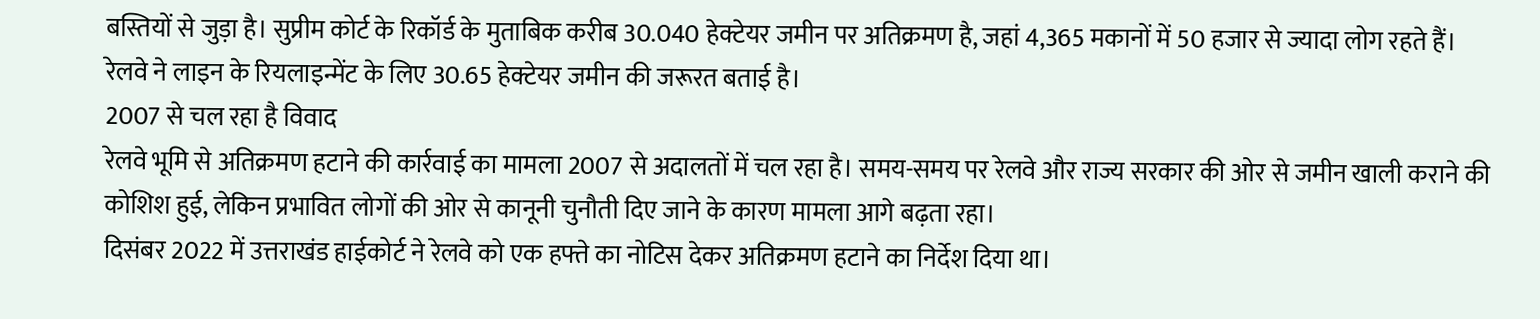बस्तियों से जुड़ा है। सुप्रीम कोर्ट के रिकॉर्ड के मुताबिक करीब 30.040 हेक्टेयर जमीन पर अतिक्रमण है, जहां 4,365 मकानों में 50 हजार से ज्यादा लोग रहते हैं। रेलवे ने लाइन के रियलाइन्मेंट के लिए 30.65 हेक्टेयर जमीन की जरूरत बताई है।
2007 से चल रहा है विवाद
रेलवे भूमि से अतिक्रमण हटाने की कार्रवाई का मामला 2007 से अदालतों में चल रहा है। समय-समय पर रेलवे और राज्य सरकार की ओर से जमीन खाली कराने की कोशिश हुई, लेकिन प्रभावित लोगों की ओर से कानूनी चुनौती दिए जाने के कारण मामला आगे बढ़ता रहा।
दिसंबर 2022 में उत्तराखंड हाईकोर्ट ने रेलवे को एक हफ्ते का नोटिस देकर अतिक्रमण हटाने का निर्देश दिया था।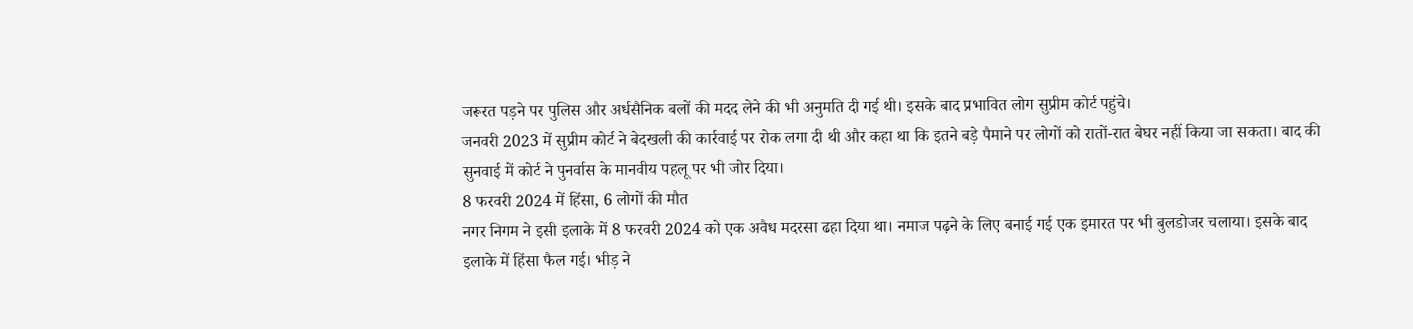जरूरत पड़ने पर पुलिस और अर्धसैनिक बलों की मदद लेने की भी अनुमति दी गई थी। इसके बाद प्रभावित लोग सुप्रीम कोर्ट पहुंचे।
जनवरी 2023 में सुप्रीम कोर्ट ने बेदखली की कार्रवाई पर रोक लगा दी थी और कहा था कि इतने बड़े पैमाने पर लोगों को रातों-रात बेघर नहीं किया जा सकता। बाद की सुनवाई में कोर्ट ने पुनर्वास के मानवीय पहलू पर भी जोर दिया।
8 फरवरी 2024 में हिंसा, 6 लोगों की मौत
नगर निगम ने इसी इलाके में 8 फरवरी 2024 को एक अवैध मदरसा ढहा दिया था। नमाज पढ़ने के लिए बनाई गई एक इमारत पर भी बुलडोजर चलाया। इसके बाद इलाके में हिंसा फैल गई। भीड़ ने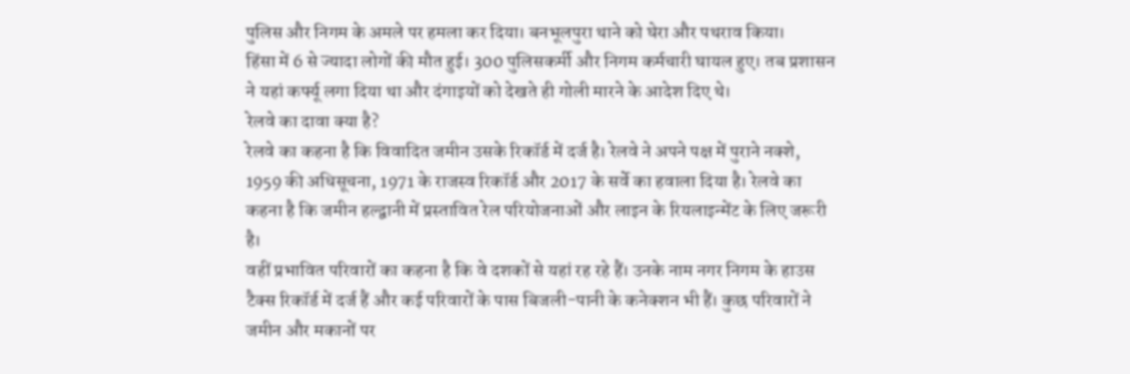पुलिस और निगम के अमले पर हमला कर दिया। बनभूलपुरा थाने को घेरा और पथराव किया।
हिंसा में 6 से ज्यादा लोगों की मौत हुई। 300 पुलिसकर्मी और निगम कर्मचारी घायल हुए। तब प्रशासन ने यहां कर्फ्यू लगा दिया था और दंगाइयों को देखते ही गोली मारने के आदेश दिए थे।
रेलवे का दावा क्या है?
रेलवे का कहना है कि विवादित जमीन उसके रिकॉर्ड में दर्ज है। रेलवे ने अपने पक्ष में पुराने नक्शे, 1959 की अधिसूचना, 1971 के राजस्व रिकॉर्ड और 2017 के सर्वे का हवाला दिया है। रेलवे का कहना है कि जमीन हल्द्वानी में प्रस्तावित रेल परियोजनाओं और लाइन के रियलाइन्मेंट के लिए जरूरी है।
वहीं प्रभावित परिवारों का कहना है कि वे दशकों से यहां रह रहे हैं। उनके नाम नगर निगम के हाउस टैक्स रिकॉर्ड में दर्ज हैं और कई परिवारों के पास बिजली-पानी के कनेक्शन भी हैं। कुछ परिवारों ने जमीन और मकानों पर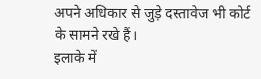अपने अधिकार से जुड़े दस्तावेज भी कोर्ट के सामने रखे हैं।
इलाके में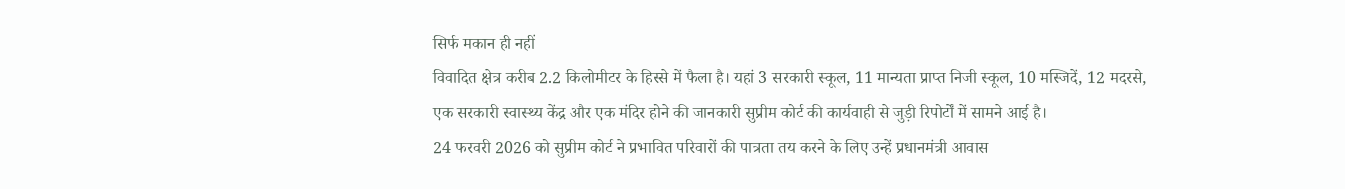सिर्फ मकान ही नहीं
विवादित क्षेत्र करीब 2.2 किलोमीटर के हिस्से में फैला है। यहां 3 सरकारी स्कूल, 11 मान्यता प्राप्त निजी स्कूल, 10 मस्जिदें, 12 मदरसे, एक सरकारी स्वास्थ्य केंद्र और एक मंदिर होने की जानकारी सुप्रीम कोर्ट की कार्यवाही से जुड़ी रिपोर्टों में सामने आई है।
24 फरवरी 2026 को सुप्रीम कोर्ट ने प्रभावित परिवारों की पात्रता तय करने के लिए उन्हें प्रधानमंत्री आवास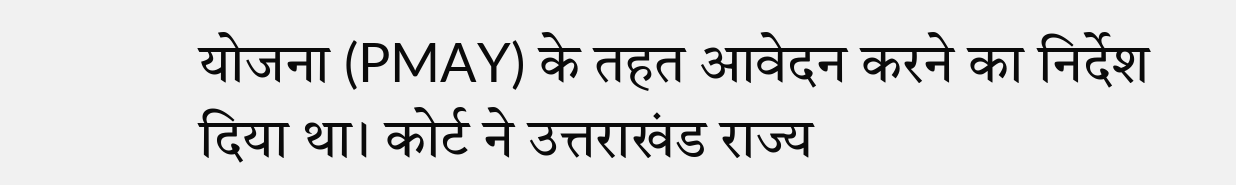योजना (PMAY) के तहत आवेदन करने का निर्देश दिया था। कोर्ट ने उत्तराखंड राज्य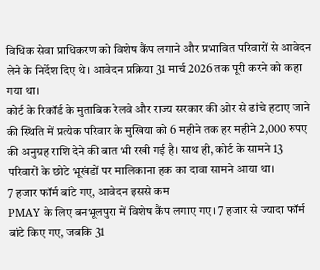विधिक सेवा प्राधिकरण को विशेष कैंप लगाने और प्रभावित परिवारों से आवेदन लेने के निर्देश दिए थे। आवेदन प्रक्रिया 31 मार्च 2026 तक पूरी करने को कहा गया था।
कोर्ट के रिकॉर्ड के मुताबिक रेलवे और राज्य सरकार की ओर से ढांचे हटाए जाने की स्थिति में प्रत्येक परिवार के मुखिया को 6 महीने तक हर महीने 2,000 रुपए की अनुग्रह राशि देने की बात भी रखी गई है। साथ ही, कोर्ट के सामने 13 परिवारों के छोटे भूखंडों पर मालिकाना हक का दावा सामने आया था।
7 हजार फॉर्म बांटे गए, आवेदन इससे कम
PMAY के लिए बनभूलपुरा में विशेष कैंप लगाए गए। 7 हजार से ज्यादा फॉर्म बांटे किए गए, जबकि 31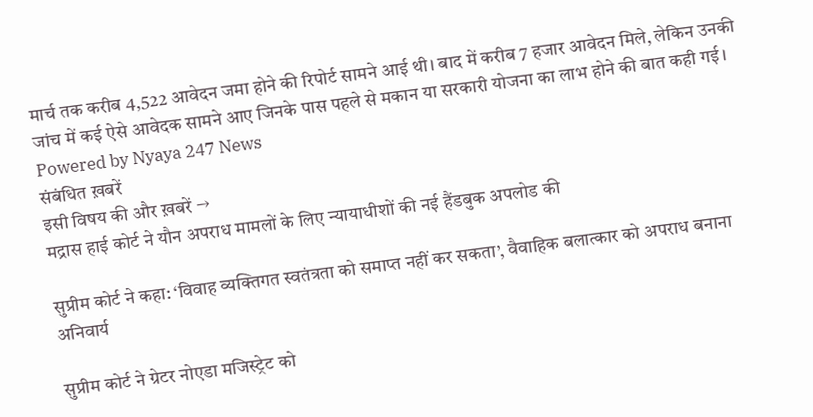मार्च तक करीब 4,522 आवेदन जमा होने की रिपोर्ट सामने आई थी। बाद में करीब 7 हजार आवेदन मिले, लेकिन उनकी जांच में कई ऐसे आवेदक सामने आए जिनके पास पहले से मकान या सरकारी योजना का लाभ होने की बात कही गई।
Powered by Nyaya 247 News
संबंधित ख़बरें
इसी विषय की और ख़बरें →
मद्रास हाई कोर्ट ने यौन अपराध मामलों के लिए न्यायाधीशों की नई हैंडबुक अपलोड की

सुप्रीम कोर्ट ने कहा: ‘विवाह व्यक्तिगत स्वतंत्रता को समाप्त नहीं कर सकता’, वैवाहिक बलात्कार को अपराध बनाना अनिवार्य

सुप्रीम कोर्ट ने ग्रेटर नोएडा मजिस्ट्रेट को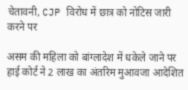चेतावनी, CJP विरोध में छात्र को नोटिस जारी करने पर

असम की महिला को बांग्लादेश में धकेले जाने पर हाई कोर्ट ने 2 लाख का अंतरिम मुआवजा आदेशित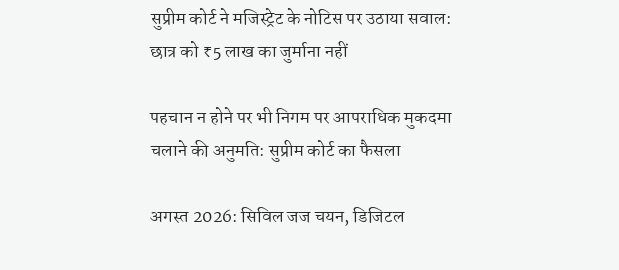सुप्रीम कोर्ट ने मजिस्ट्रेट के नोटिस पर उठाया सवाल: छात्र को ₹5 लाख का जुर्माना नहीं

पहचान न होने पर भी निगम पर आपराधिक मुकदमा चलाने की अनुमति: सुप्रीम कोर्ट का फैसला

अगस्त 2026: सिविल जज चयन, डिजिटल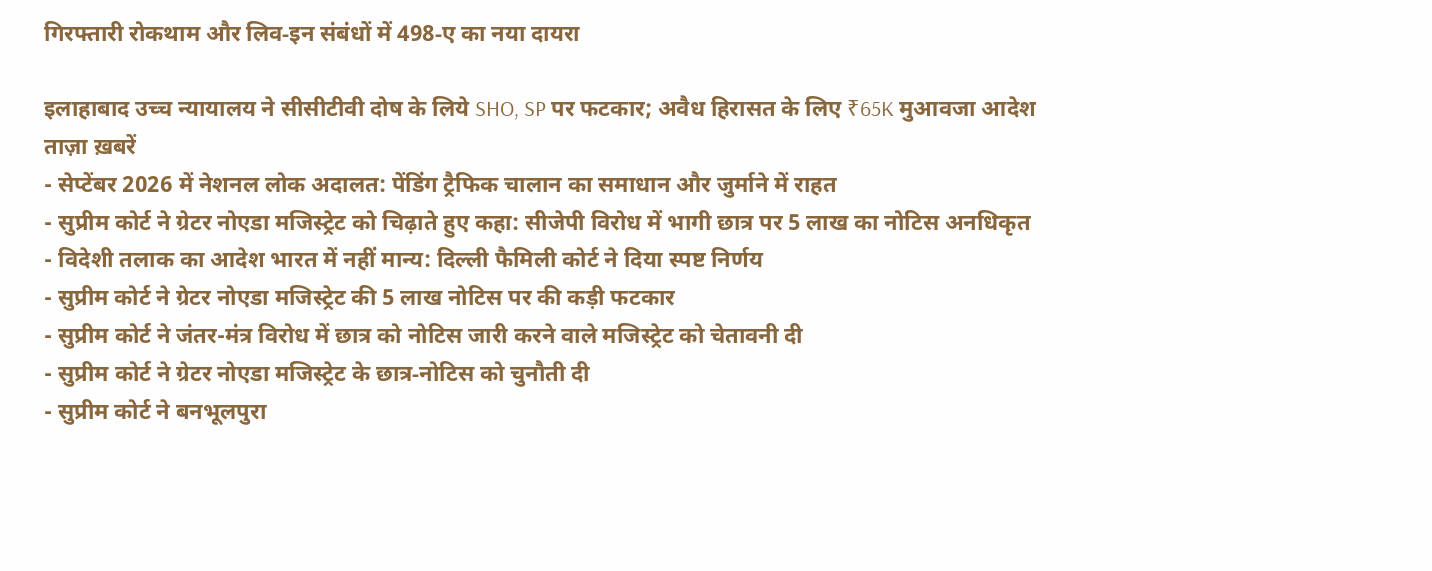गिरफ्तारी रोकथाम और लिव‑इन संबंधों में 498‑ए का नया दायरा

इलाहाबाद उच्च न्यायालय ने सीसीटीवी दोष के लिये SHO, SP पर फटकार; अवैध हिरासत के लिए ₹65K मुआवजा आदेश
ताज़ा ख़बरें
- सेप्टेंबर 2026 में नेशनल लोक अदालत: पेंडिंग ट्रैफिक चालान का समाधान और जुर्माने में राहत
- सुप्रीम कोर्ट ने ग्रेटर नोएडा मजिस्ट्रेट को चिढ़ाते हुए कहा: सीजेपी विरोध में भागी छात्र पर 5 लाख का नोटिस अनधिकृत
- विदेशी तलाक का आदेश भारत में नहीं मान्य: दिल्ली फैमिली कोर्ट ने दिया स्पष्ट निर्णय
- सुप्रीम कोर्ट ने ग्रेटर नोएडा मजिस्ट्रेट की 5 लाख नोटिस पर की कड़ी फटकार
- सुप्रीम कोर्ट ने जंतर-मंत्र विरोध में छात्र को नोटिस जारी करने वाले मजिस्ट्रेट को चेतावनी दी
- सुप्रीम कोर्ट ने ग्रेटर नोएडा मजिस्ट्रेट के छात्र‑नोटिस को चुनौती दी
- सुप्रीम कोर्ट ने बनभूलपुरा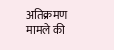अतिक्रमण मामले की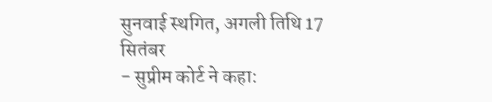सुनवाई स्थगित, अगली तिथि 17 सितंबर
- सुप्रीम कोर्ट ने कहा: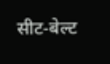सीट‑बेल्ट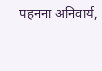पहनना अनिवार्य,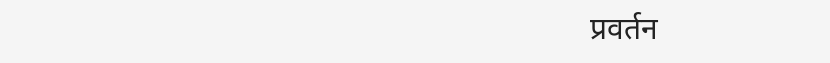प्रवर्तन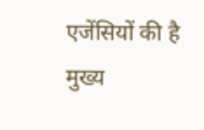एजेंसियों की है मुख्य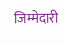जिम्मेदारी